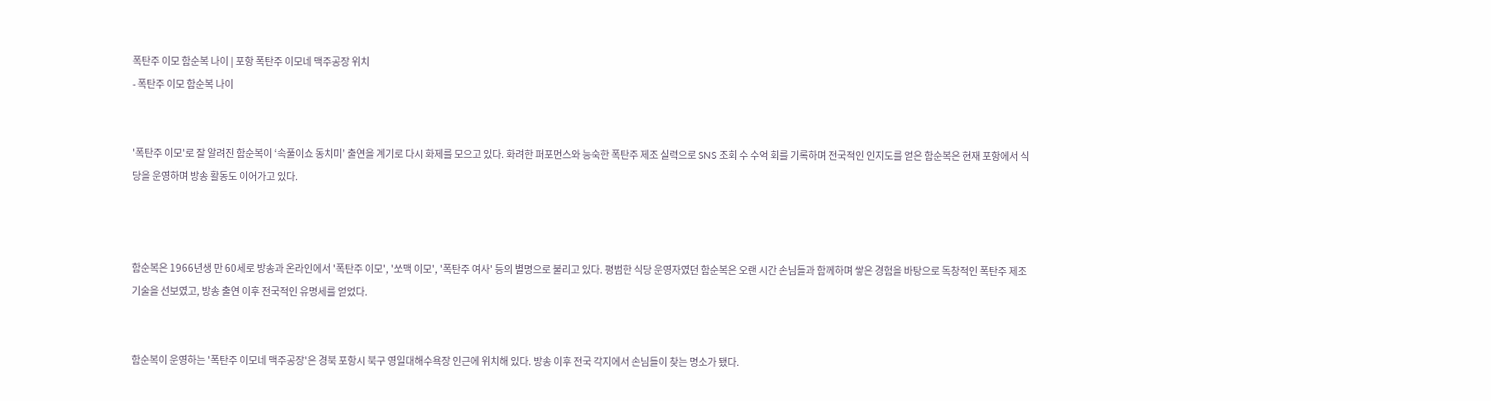폭탄주 이모 함순복 나이 | 포항 폭탄주 이모네 맥주공장 위치
- 폭탄주 이모 함순복 나이


'폭탄주 이모'로 잘 알려진 함순복이 ‘속풀이쇼 동치미’ 출연을 계기로 다시 화제를 모으고 있다. 화려한 퍼포먼스와 능숙한 폭탄주 제조 실력으로 SNS 조회 수 수억 회를 기록하며 전국적인 인지도를 얻은 함순복은 현재 포항에서 식당을 운영하며 방송 활동도 이어가고 있다.



함순복은 1966년생 만 60세로 방송과 온라인에서 '폭탄주 이모', '쏘맥 이모', '폭탄주 여사' 등의 별명으로 불리고 있다. 평범한 식당 운영자였던 함순복은 오랜 시간 손님들과 함께하며 쌓은 경험을 바탕으로 독창적인 폭탄주 제조 기술을 선보였고, 방송 출연 이후 전국적인 유명세를 얻었다.


함순복이 운영하는 '폭탄주 이모네 맥주공장'은 경북 포항시 북구 영일대해수욕장 인근에 위치해 있다. 방송 이후 전국 각지에서 손님들이 찾는 명소가 됐다.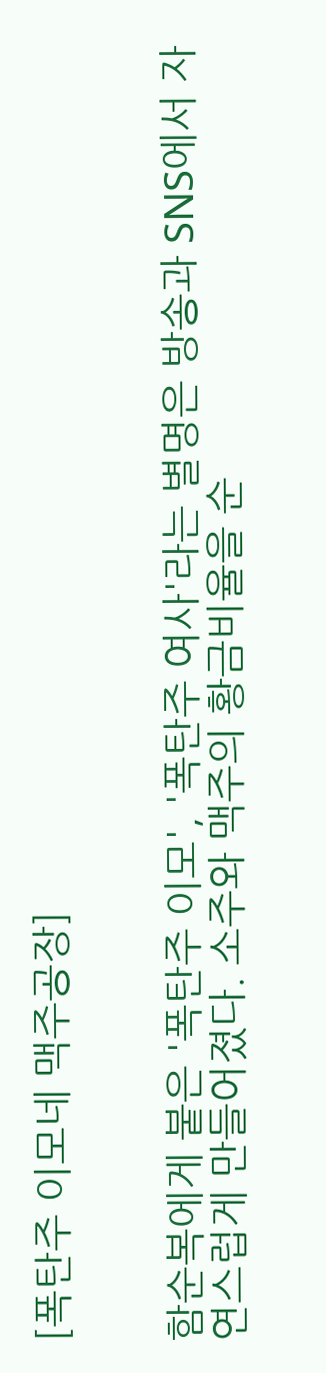[폭탄주 이모네 맥주공장]


함순복에게 붙은 '폭탄주 이모', '폭탄주 여사'라는 별명은 방송과 SNS에서 자연스럽게 만들어졌다. 소주와 맥주의 황금비율을 순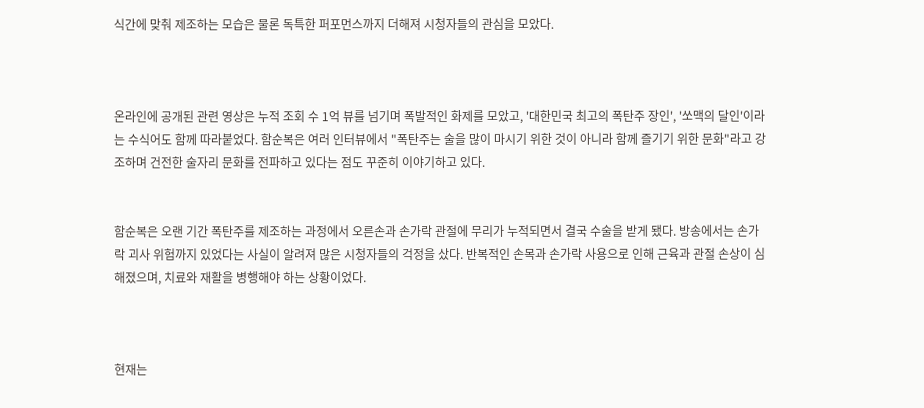식간에 맞춰 제조하는 모습은 물론 독특한 퍼포먼스까지 더해져 시청자들의 관심을 모았다.



온라인에 공개된 관련 영상은 누적 조회 수 1억 뷰를 넘기며 폭발적인 화제를 모았고, '대한민국 최고의 폭탄주 장인', '쏘맥의 달인'이라는 수식어도 함께 따라붙었다. 함순복은 여러 인터뷰에서 "폭탄주는 술을 많이 마시기 위한 것이 아니라 함께 즐기기 위한 문화"라고 강조하며 건전한 술자리 문화를 전파하고 있다는 점도 꾸준히 이야기하고 있다.


함순복은 오랜 기간 폭탄주를 제조하는 과정에서 오른손과 손가락 관절에 무리가 누적되면서 결국 수술을 받게 됐다. 방송에서는 손가락 괴사 위험까지 있었다는 사실이 알려져 많은 시청자들의 걱정을 샀다. 반복적인 손목과 손가락 사용으로 인해 근육과 관절 손상이 심해졌으며, 치료와 재활을 병행해야 하는 상황이었다.



현재는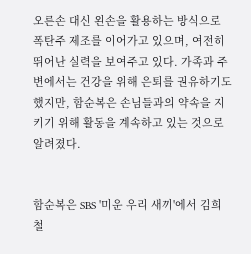오른손 대신 왼손을 활용하는 방식으로 폭탄주 제조를 이어가고 있으며, 여전히 뛰어난 실력을 보여주고 있다. 가족과 주변에서는 건강을 위해 은퇴를 권유하기도 했지만, 함순복은 손님들과의 약속을 지키기 위해 활동을 계속하고 있는 것으로 알려졌다.


함순복은 SBS '미운 우리 새끼'에서 김희철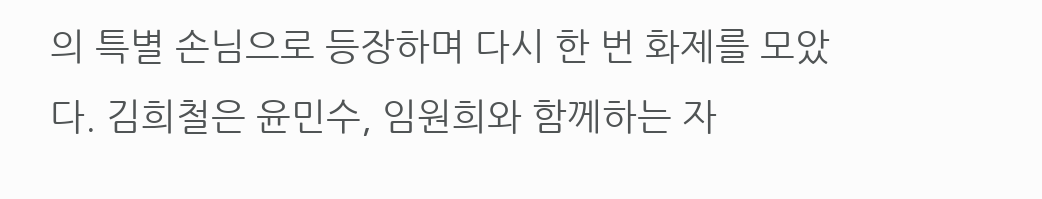의 특별 손님으로 등장하며 다시 한 번 화제를 모았다. 김희철은 윤민수, 임원희와 함께하는 자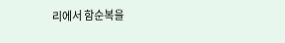리에서 함순복을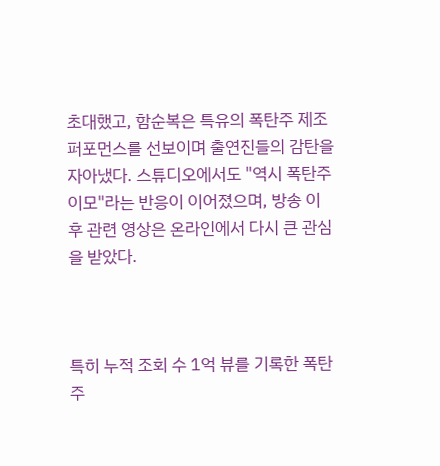초대했고, 함순복은 특유의 폭탄주 제조 퍼포먼스를 선보이며 출연진들의 감탄을 자아냈다. 스튜디오에서도 "역시 폭탄주 이모"라는 반응이 이어졌으며, 방송 이후 관련 영상은 온라인에서 다시 큰 관심을 받았다.



특히 누적 조회 수 1억 뷰를 기록한 폭탄주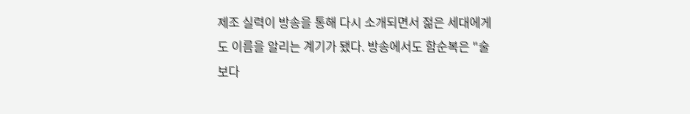제조 실력이 방송을 통해 다시 소개되면서 젊은 세대에게도 이름을 알리는 계기가 됐다. 방송에서도 함순복은 "술보다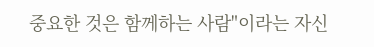중요한 것은 함께하는 사람"이라는 자신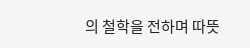의 철학을 전하며 따뜻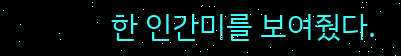한 인간미를 보여줬다.